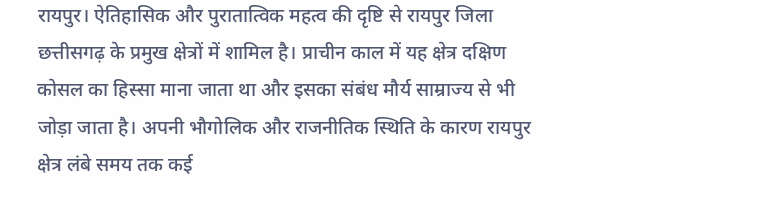रायपुर। ऐतिहासिक और पुरातात्विक महत्व की दृष्टि से रायपुर जिला छत्तीसगढ़ के प्रमुख क्षेत्रों में शामिल है। प्राचीन काल में यह क्षेत्र दक्षिण कोसल का हिस्सा माना जाता था और इसका संबंध मौर्य साम्राज्य से भी जोड़ा जाता है। अपनी भौगोलिक और राजनीतिक स्थिति के कारण रायपुर क्षेत्र लंबे समय तक कई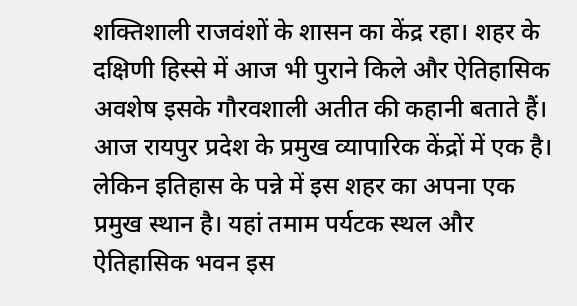शक्तिशाली राजवंशों के शासन का केंद्र रहा। शहर के दक्षिणी हिस्से में आज भी पुराने किले और ऐतिहासिक अवशेष इसके गौरवशाली अतीत की कहानी बताते हैं। आज रायपुर प्रदेश के प्रमुख व्यापारिक केंद्रों में एक है। लेकिन इतिहास के पन्ने में इस शहर का अपना एक प्रमुख स्थान है। यहां तमाम पर्यटक स्थल और ऐतिहासिक भवन इस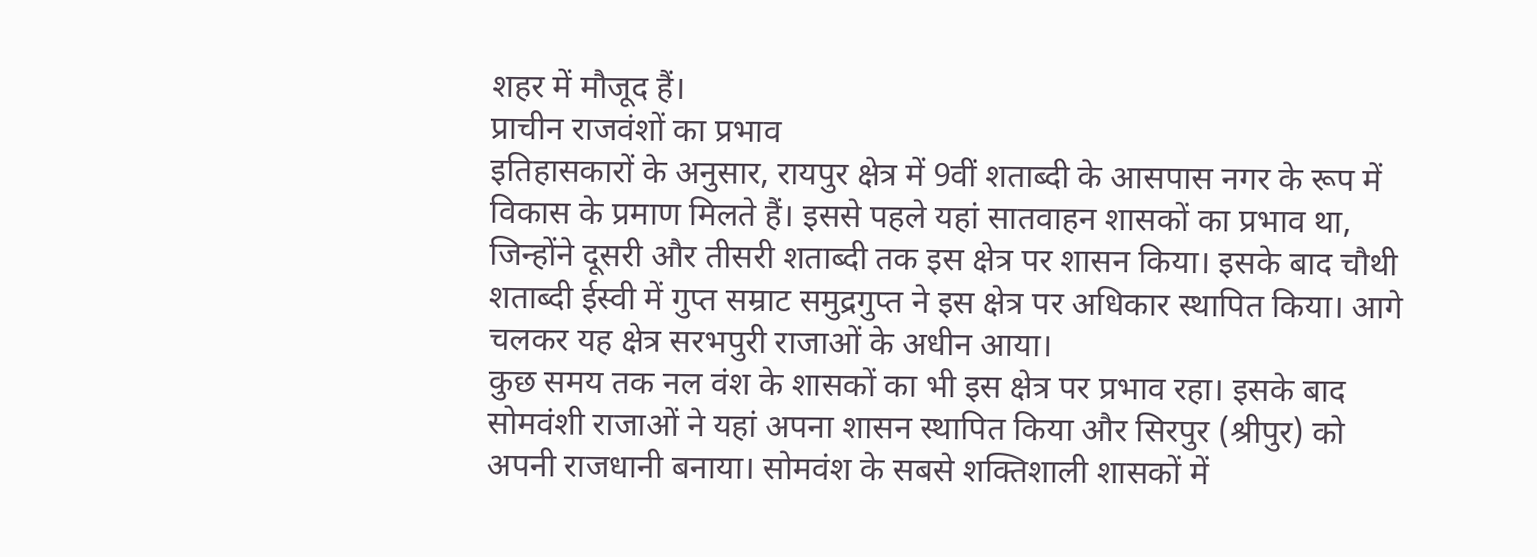शहर में मौजूद हैं।
प्राचीन राजवंशों का प्रभाव
इतिहासकारों के अनुसार, रायपुर क्षेत्र में 9वीं शताब्दी के आसपास नगर के रूप में विकास के प्रमाण मिलते हैं। इससे पहले यहां सातवाहन शासकों का प्रभाव था, जिन्होंने दूसरी और तीसरी शताब्दी तक इस क्षेत्र पर शासन किया। इसके बाद चौथी शताब्दी ईस्वी में गुप्त सम्राट समुद्रगुप्त ने इस क्षेत्र पर अधिकार स्थापित किया। आगे चलकर यह क्षेत्र सरभपुरी राजाओं के अधीन आया।
कुछ समय तक नल वंश के शासकों का भी इस क्षेत्र पर प्रभाव रहा। इसके बाद सोमवंशी राजाओं ने यहां अपना शासन स्थापित किया और सिरपुर (श्रीपुर) को अपनी राजधानी बनाया। सोमवंश के सबसे शक्तिशाली शासकों में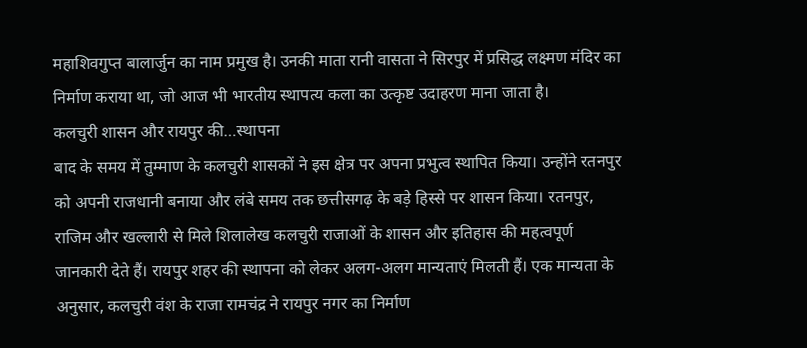महाशिवगुप्त बालार्जुन का नाम प्रमुख है। उनकी माता रानी वासता ने सिरपुर में प्रसिद्ध लक्ष्मण मंदिर का निर्माण कराया था, जो आज भी भारतीय स्थापत्य कला का उत्कृष्ट उदाहरण माना जाता है।
कलचुरी शासन और रायपुर की…स्थापना
बाद के समय में तुम्माण के कलचुरी शासकों ने इस क्षेत्र पर अपना प्रभुत्व स्थापित किया। उन्होंने रतनपुर को अपनी राजधानी बनाया और लंबे समय तक छत्तीसगढ़ के बड़े हिस्से पर शासन किया। रतनपुर, राजिम और खल्लारी से मिले शिलालेख कलचुरी राजाओं के शासन और इतिहास की महत्वपूर्ण जानकारी देते हैं। रायपुर शहर की स्थापना को लेकर अलग-अलग मान्यताएं मिलती हैं। एक मान्यता के अनुसार, कलचुरी वंश के राजा रामचंद्र ने रायपुर नगर का निर्माण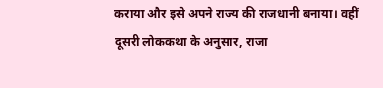कराया और इसे अपने राज्य की राजधानी बनाया। वहीं दूसरी लोककथा के अनुसार, राजा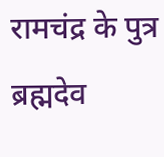रामचंद्र के पुत्र ब्रह्मदेव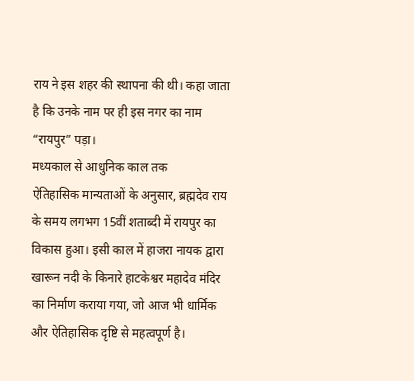राय ने इस शहर की स्थापना की थी। कहा जाता है कि उनके नाम पर ही इस नगर का नाम “रायपुर” पड़ा।
मध्यकाल से आधुनिक काल तक
ऐतिहासिक मान्यताओं के अनुसार, ब्रह्मदेव राय के समय लगभग 15वीं शताब्दी में रायपुर का विकास हुआ। इसी काल में हाजरा नायक द्वारा खारून नदी के किनारे हाटकेश्वर महादेव मंदिर का निर्माण कराया गया, जो आज भी धार्मिक और ऐतिहासिक दृष्टि से महत्वपूर्ण है।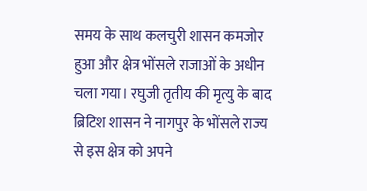समय के साथ कलचुरी शासन कमजोर हुआ और क्षेत्र भोंसले राजाओं के अधीन चला गया। रघुजी तृतीय की मृत्यु के बाद ब्रिटिश शासन ने नागपुर के भोंसले राज्य से इस क्षेत्र को अपने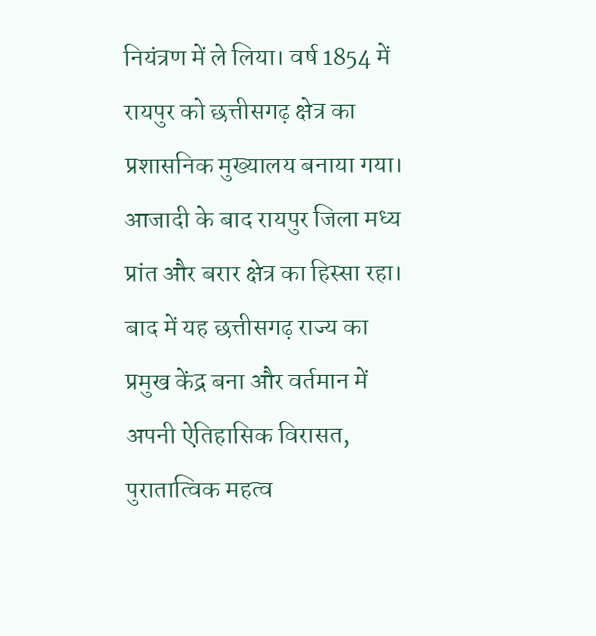नियंत्रण में ले लिया। वर्ष 1854 में रायपुर को छत्तीसगढ़ क्षेत्र का प्रशासनिक मुख्यालय बनाया गया। आजादी के बाद रायपुर जिला मध्य प्रांत और बरार क्षेत्र का हिस्सा रहा। बाद में यह छत्तीसगढ़ राज्य का प्रमुख केंद्र बना और वर्तमान में अपनी ऐतिहासिक विरासत, पुरातात्विक महत्व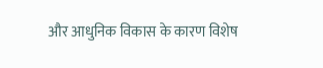और आधुनिक विकास के कारण विशेष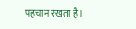पहचान रखता है।